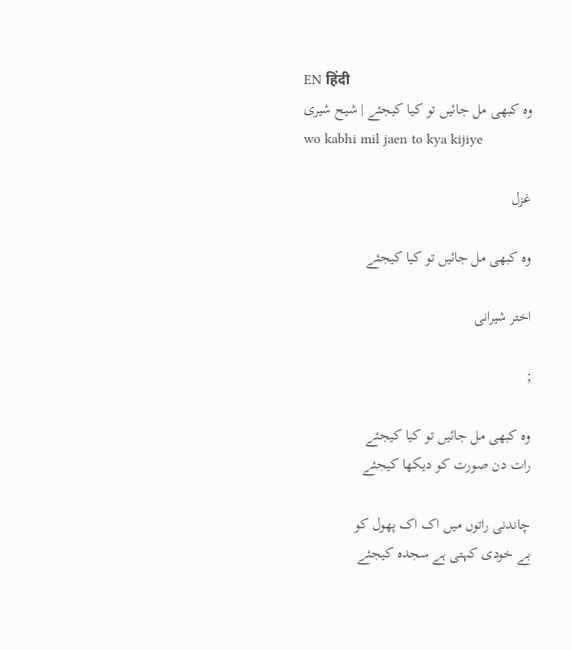EN हिंदी
وہ کبھی مل جائیں تو کیا کیجئے | شیح شیری
wo kabhi mil jaen to kya kijiye

غزل

وہ کبھی مل جائیں تو کیا کیجئے

اختر شیرانی

;

وہ کبھی مل جائیں تو کیا کیجئے
رات دن صورت کو دیکھا کیجئے

چاندنی راتوں میں اک اک پھول کو
بے خودی کہتی ہے سجدہ کیجئے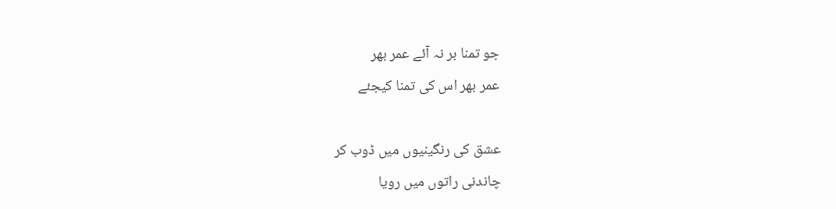جو تمنا بر نہ آئے عمر بھر
عمر بھر اس کی تمنا کیجئے

عشق کی رنگینیوں میں ڈوب کر
چاندنی راتوں میں رویا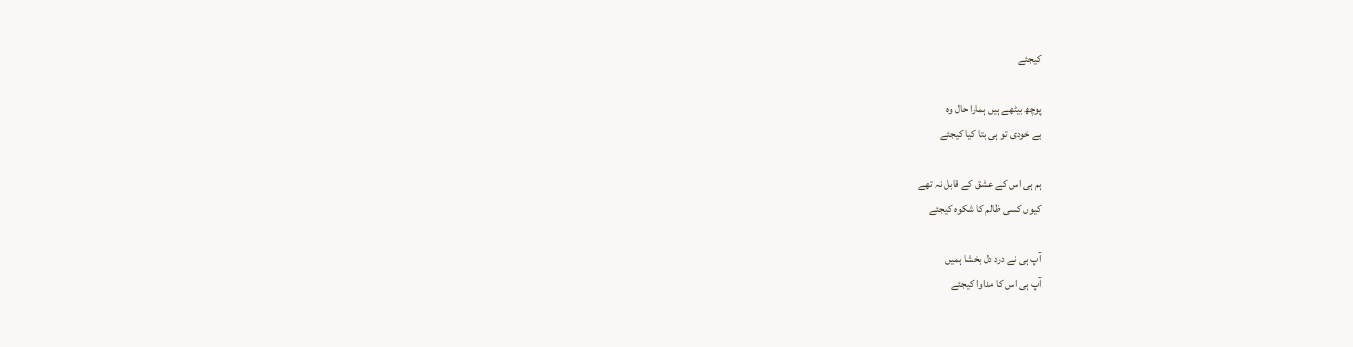کیجئے

پوچھ بیٹھے ہیں ہمارا حال وہ
بے خودی تو ہی بتا کیا کیجئے

ہم ہی اس کے عشق کے قابل نہ تھے
کیوں کسی ظالم کا شکوہ کیجئے

آپ ہی نے درد دل بخشا ہمیں
آپ ہی اس کا مداوا کیجئے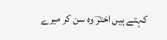کہتے ہیں اخترؔ وہ سن کر میرے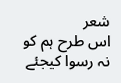شعر
اس طرح ہم کو نہ رسوا کیجئے